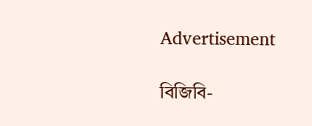Advertisement

বিজিবি-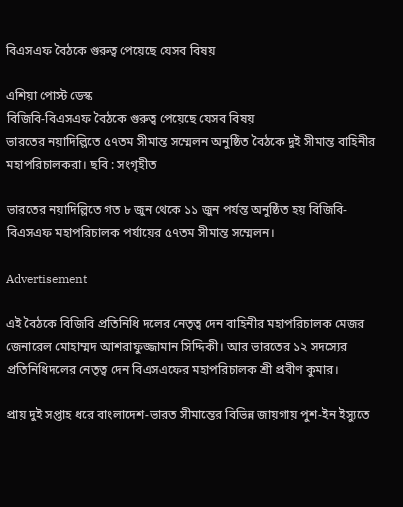বিএসএফ বৈঠকে গুরুত্ব পেয়েছে যেসব বিষয়

এশিয়া পোস্ট ডেস্ক
বিজিবি-বিএসএফ বৈঠকে গুরুত্ব পেয়েছে যেসব বিষয়
ভারতের নয়াদিল্লিতে ৫৭তম সীমান্ত সম্মেলন অনুষ্ঠিত বৈঠকে দুই সীমান্ত বাহিনীর মহাপরিচালকরা। ছবি : সংগৃহীত

ভারতের নয়াদিল্লিতে গত ৮ জুন থেকে ১১ জুন পর্যন্ত অনুষ্ঠিত হয় বিজিবি-বিএসএফ মহাপরিচালক পর্যায়ের ৫৭তম সীমান্ত সম্মেলন।

Advertisement

এই বৈঠকে বিজিবি প্রতিনিধি দলের নেতৃত্ব দেন বাহিনীর মহাপরিচালক মেজর জেনারেল মোহাম্মদ আশরাফুজ্জামান সিদ্দিকী। আর ভারতের ১২ সদস্যের প্রতিনিধিদলের নেতৃত্ব দেন বিএসএফের মহাপরিচালক শ্রী প্রবীণ কুমার।

প্রায় দুই সপ্তাহ ধরে বাংলাদেশ-ভারত সীমান্তের বিভিন্ন জায়গায় পুশ-ইন ইস্যুতে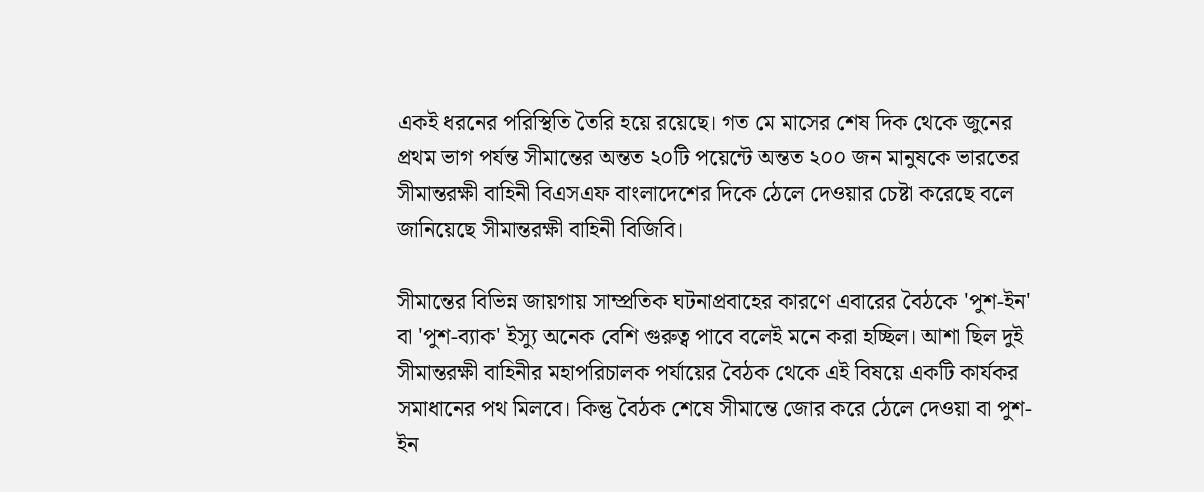একই ধরনের পরিস্থিতি তৈরি হয়ে রয়েছে। গত মে মাসের শেষ দিক থেকে জুনের প্রথম ভাগ পর্যন্ত সীমান্তের অন্তত ২০টি পয়েন্টে অন্তত ২০০ জন মানুষকে ভারতের সীমান্তরক্ষী বাহিনী বিএসএফ বাংলাদেশের দিকে ঠেলে দেওয়ার চেষ্টা করেছে বলে জানিয়েছে সীমান্তরক্ষী বাহিনী বিজিবি।

সীমান্তের বিভিন্ন জায়গায় সাম্প্রতিক ঘটনাপ্রবাহের কারণে এবারের বৈঠকে 'পুশ-ইন' বা 'পুশ-ব্যাক' ইস্যু অনেক বেশি গুরুত্ব পাবে বলেই মনে করা হচ্ছিল। আশা ছিল দুই সীমান্তরক্ষী বাহিনীর মহাপরিচালক পর্যায়ের বৈঠক থেকে এই বিষয়ে একটি কার্যকর সমাধানের পথ মিলবে। কিন্তু বৈঠক শেষে সীমান্তে জোর করে ঠেলে দেওয়া বা পুশ-ইন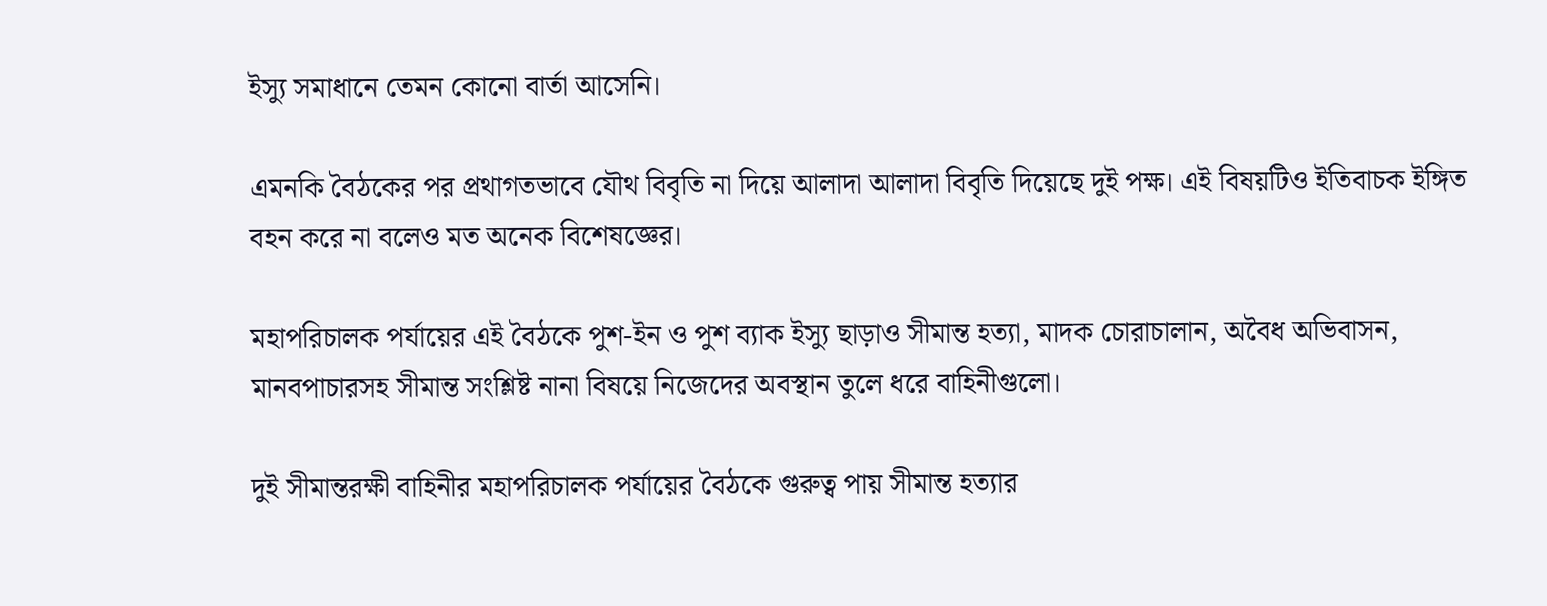ইস্যু সমাধানে তেমন কোনো বার্তা আসেনি।

এমনকি বৈঠকের পর প্রথাগতভাবে যৌথ বিবৃতি না দিয়ে আলাদা আলাদা বিবৃতি দিয়েছে দুই পক্ষ। এই বিষয়টিও ইতিবাচক ইঙ্গিত বহন করে না বলেও মত অনেক বিশেষজ্ঞের।

মহাপরিচালক পর্যায়ের এই বৈঠকে পুশ-ইন ও পুশ ব্যাক ইস্যু ছাড়াও সীমান্ত হত্যা, মাদক চোরাচালান, অবৈধ অভিবাসন, মানবপাচারসহ সীমান্ত সংশ্লিষ্ট নানা বিষয়ে নিজেদের অবস্থান তুলে ধরে বাহিনীগুলো।

দুই সীমান্তরক্ষী বাহিনীর মহাপরিচালক পর্যায়ের বৈঠকে গুরুত্ব পায় সীমান্ত হত্যার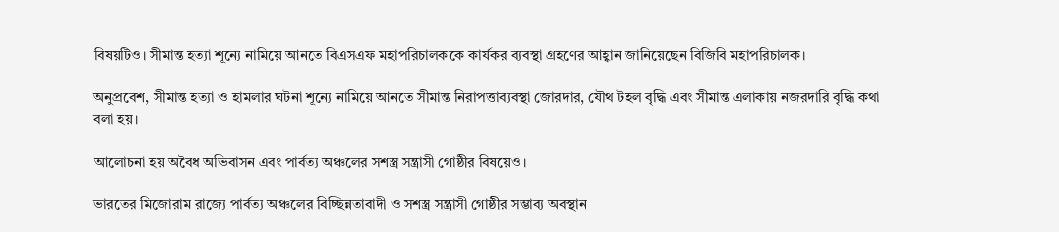বিষয়টিও। সীমান্ত হত্যা শূন্যে নামিয়ে আনতে বিএসএফ মহাপরিচালককে কার্যকর ব্যবস্থা গ্রহণের আহ্বান জানিয়েছেন বিজিবি মহাপরিচালক।

অনুপ্রবেশ, সীমান্ত হত্যা ও হামলার ঘটনা শূন্যে নামিয়ে আনতে সীমান্ত নিরাপত্তাব্যবস্থা জোরদার, যৌথ টহল বৃদ্ধি এবং সীমান্ত এলাকায় নজরদারি বৃদ্ধি কথা বলা হয়।

আলোচনা হয় অবৈধ অভিবাসন এবং পার্বত্য অঞ্চলের সশস্ত্র সন্ত্রাসী গোষ্ঠীর বিষয়েও।

ভারতের মিজোরাম রাজ্যে পার্বত্য অঞ্চলের বিচ্ছিন্নতাবাদী ও সশস্ত্র সন্ত্রাসী গোষ্ঠীর সম্ভাব্য অবস্থান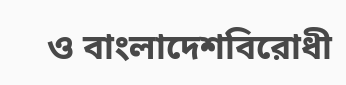ও বাংলাদেশবিরোধী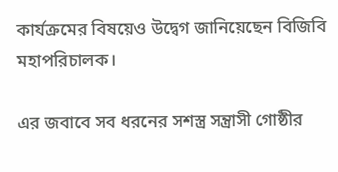কার্যক্রমের বিষয়েও উদ্বেগ জানিয়েছেন বিজিবি মহাপরিচালক।

এর জবাবে সব ধরনের সশস্ত্র সন্ত্রাসী গোষ্ঠীর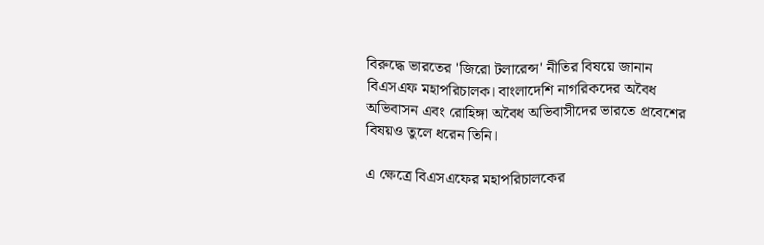বিরুদ্ধে ভারতের 'জিরো টলারেন্স' নীতির বিষয়ে জানান বিএসএফ মহাপরিচালক। বাংলাদেশি নাগরিকদের অবৈধ অভিবাসন এবং রোহিঙ্গা অবৈধ অভিবাসীদের ভারতে প্রবেশের বিষয়ও তুলে ধরেন তিনি।

এ ক্ষেত্রে বিএসএফের মহাপরিচালকের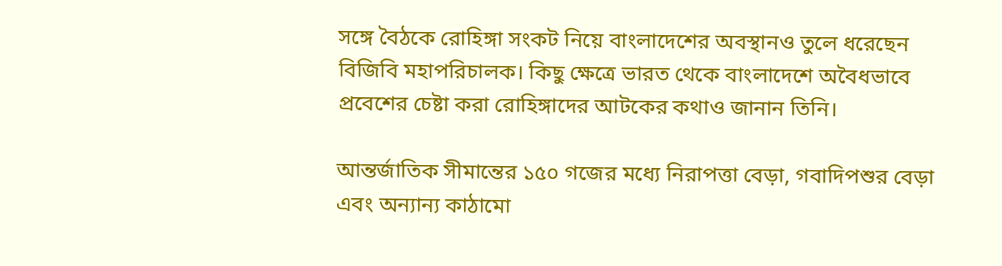সঙ্গে বৈঠকে রোহিঙ্গা সংকট নিয়ে বাংলাদেশের অবস্থানও তুলে ধরেছেন বিজিবি মহাপরিচালক। কিছু ক্ষেত্রে ভারত থেকে বাংলাদেশে অবৈধভাবে প্রবেশের চেষ্টা করা রোহিঙ্গাদের আটকের কথাও জানান তিনি।

আন্তর্জাতিক সীমান্তের ১৫০ গজের মধ্যে নিরাপত্তা বেড়া, গবাদিপশুর বেড়া এবং অন্যান্য কাঠামো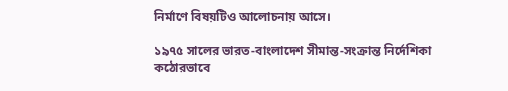নির্মাণে বিষয়টিও আলোচনায় আসে।

১৯৭৫ সালের ভারত-বাংলাদেশ সীমান্ত-সংক্রান্ত নির্দেশিকা কঠোরভাবে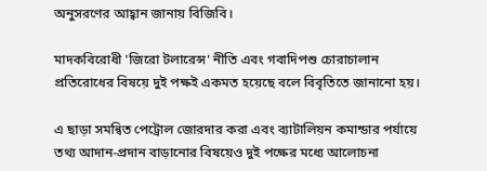অনুসরণের আহ্বান জানায় বিজিবি।

মাদকবিরোধী 'জিরো টলারেন্স' নীতি এবং গবাদিপশু চোরাচালান প্রতিরোধের বিষয়ে দুই পক্ষই একমত হয়েছে বলে বিবৃতিতে জানানো হয়।

এ ছাড়া সমন্বিত পেট্রোল জোরদার করা এবং ব্যাটালিয়ন কমান্ডার পর্যায়ে তথ্য আদান-প্রদান বাড়ানোর বিষয়েও দুই পক্ষের মধ্যে আলোচনা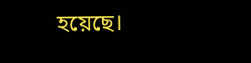হয়েছে।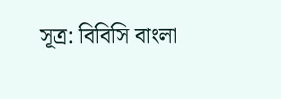সূত্র: বিবিসি বাংলা